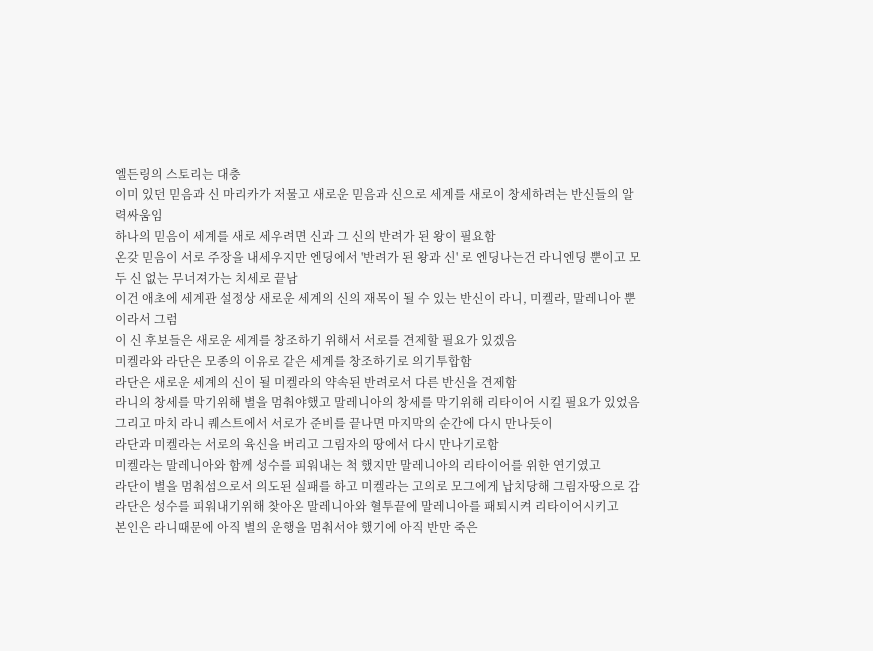엘든링의 스토리는 대충
이미 있던 믿음과 신 마리카가 저물고 새로운 믿음과 신으로 세계를 새로이 창세하려는 반신들의 알력싸움임
하나의 믿음이 세계를 새로 세우려면 신과 그 신의 반려가 된 왕이 필요함
온갖 믿음이 서로 주장을 내세우지만 엔딩에서 '반려가 된 왕과 신' 로 엔딩나는건 라니엔딩 뿐이고 모두 신 없는 무너져가는 치세로 끝남
이건 애초에 세계관 설정상 새로운 세계의 신의 재목이 될 수 있는 반신이 라니, 미켈라, 말레니아 뿐이라서 그럼
이 신 후보들은 새로운 세계를 창조하기 위해서 서로를 견제할 필요가 있겠음
미켈라와 라단은 모종의 이유로 같은 세계를 창조하기로 의기투합함
라단은 새로운 세계의 신이 될 미켈라의 약속된 반려로서 다른 반신을 견제함
라니의 창세를 막기위해 별을 멈춰야했고 말레니아의 창세를 막기위해 리타이어 시킬 필요가 있었음
그리고 마치 라니 퀘스트에서 서로가 준비를 끝나면 마지막의 순간에 다시 만나듯이
라단과 미켈라는 서로의 육신을 버리고 그림자의 땅에서 다시 만나기로함
미켈라는 말레니아와 함께 성수를 피워내는 척 했지만 말레니아의 리타이어를 위한 연기였고
라단이 별을 멈춰섬으로서 의도된 실패를 하고 미켈라는 고의로 모그에게 납치당해 그림자땅으로 감
라단은 성수를 피워내기위해 찾아온 말레니아와 혈투끝에 말레니아를 패퇴시켜 리타이어시키고
본인은 라니때문에 아직 별의 운행을 멈춰서야 했기에 아직 반만 죽은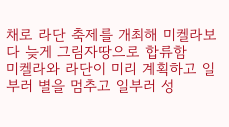채로 라단 축제를 개최해 미켈라보다 늦게 그림자땅으로 합류함
미켈라와 라단이 미리 계획하고 일부러 별을 멈추고 일부러 성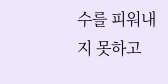수를 피워내지 못하고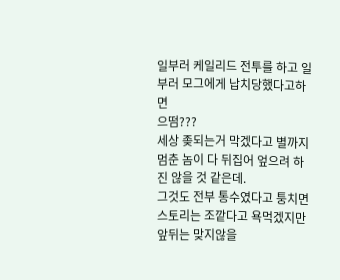일부러 케일리드 전투를 하고 일부러 모그에게 납치당했다고하면
으떰???
세상 좆되는거 막겠다고 별까지 멈춘 놈이 다 뒤집어 엎으려 하진 않을 것 같은데.
그것도 전부 통수였다고 퉁치면 스토리는 조깥다고 욕먹겠지만 앞뒤는 맞지않을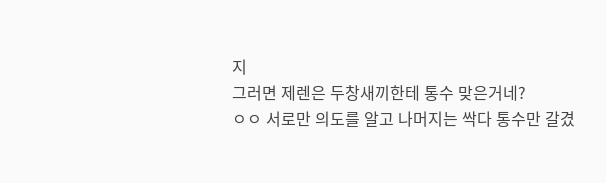지
그러면 제렌은 두창새끼한테 통수 맞은거네?
ㅇㅇ 서로만 의도를 알고 나머지는 싹다 통수만 갈겼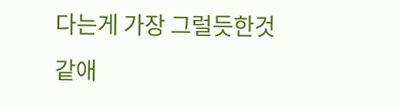다는게 가장 그럴듯한것같애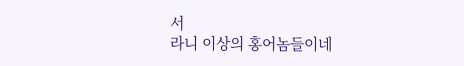서
라니 이상의 홍어놈들이네